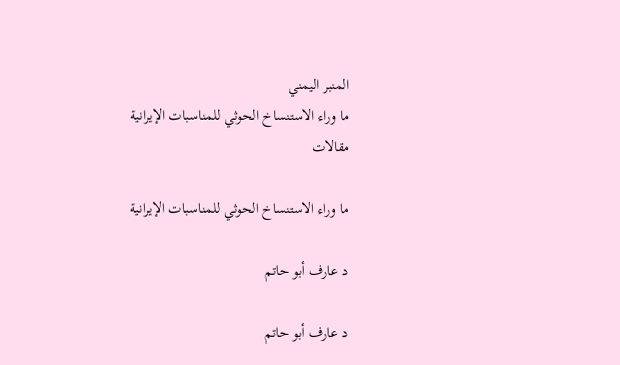المنبر اليمني
ما وراء الاستنساخ الحوثي للمناسبات الإيرانية
مقالات

ما وراء الاستنساخ الحوثي للمناسبات الإيرانية

د عارف أبو حاتم

د عارف أبو حاتم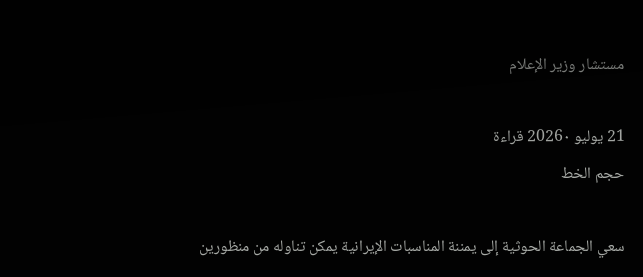مستشار وزير الإعلام

21 يوليو 2026٠ قراءة
حجم الخط

سعي الجماعة الحوثية إلى يمننة المناسبات الإيرانية يمكن تناوله من منظورين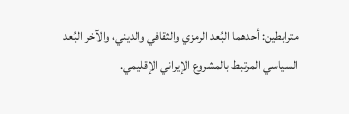مترابطين: أحدهما البُعد الرمزي والثقافي والديني، والآخر البُعد السياسي المرتبط بالمشروع الإيراني الإقليمي.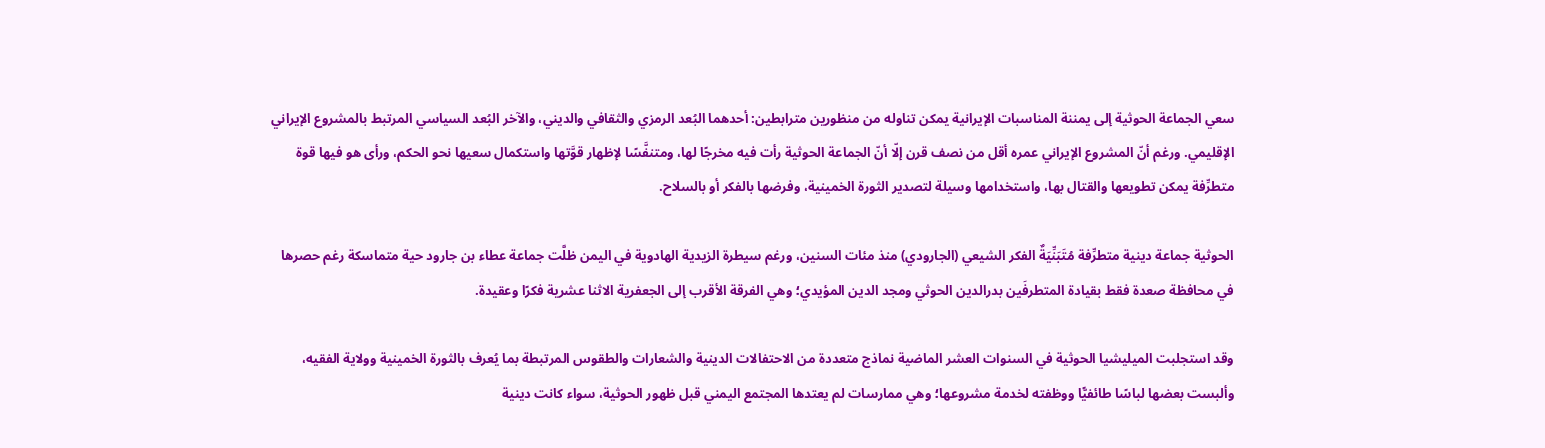سعي الجماعة الحوثية إلى يمننة المناسبات الإيرانية يمكن تناوله من منظورين مترابطين: أحدهما البُعد الرمزي والثقافي والديني، والآخر البُعد السياسي المرتبط بالمشروع الإيراني الإقليمي. ورغم أنّ المشروع الإيراني عمره أقل من نصف قرن إلّا أنّ الجماعة الحوثية رأت فيه مخرجًا لها، ومتنفَّسًا لإظهار قوَّتها واستكمال سعيها نحو الحكم، ورأى هو فيها قوة متطرِّفة يمكن تطويعها والقتال بها، واستخدامها وسيلة لتصدير الثورة الخمينية، وفرضها بالفكر أو بالسلاح.

الحوثية جماعة دينية متطرِّفة مُتَبَنِّيَةٌ الفكر الشيعي (الجارودي) منذ مئات السنين، ورغم سيطرة الزيدية الهادوية في اليمن ظلَّت جماعة عطاء بن جارود حية متماسكة رغم حصرها في محافظة صعدة فقط بقيادة المتطرفَين بدرالدين الحوثي ومجد الدين المؤيدي؛ وهي الفرقة الأقرب إلى الجعفرية الاثنا عشرية فكرًا وعقيدة.

وقد استجلبت الميليشيا الحوثية في السنوات العشر الماضية نماذج متعددة من الاحتفالات الدينية والشعارات والطقوس المرتبطة بما يُعرف بالثورة الخمينية وولاية الفقيه، وألبست بعضها لباسًا طائفيًّا ووظفته لخدمة مشروعها؛ وهي ممارسات لم يعتدها المجتمع اليمني قبل ظهور الحوثية، سواء كانت دينية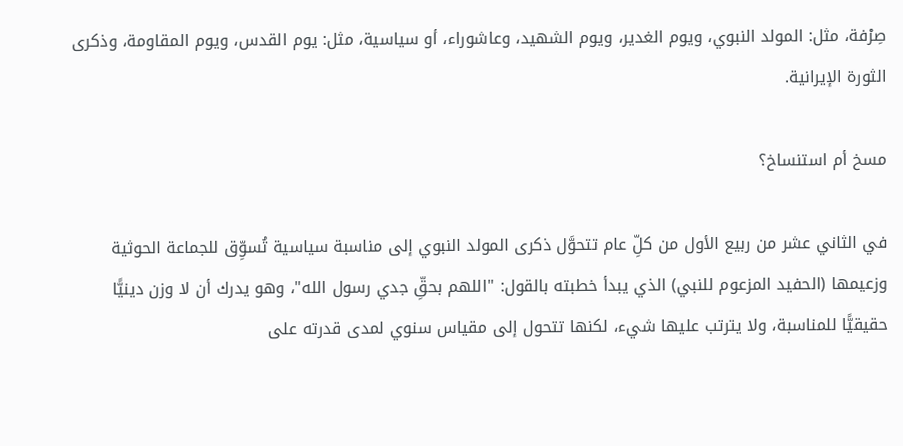صِرْفة، مثل: المولد النبوي، ويوم الغدير، ويوم الشهيد، وعاشوراء، أو سياسية، مثل: يوم القدس، ويوم المقاومة، وذكرى الثورة الإيرانية.

مسخ أم استنساخ؟

في الثاني عشر من ربيع الأول من كلِّ عام تتحوَّل ذكرى المولد النبوي إلى مناسبة سياسية تُسوِّق للجماعة الحوثية وزعيمها (الحفيد المزعوم للنبي) الذي يبدأ خطبته بالقول: "اللهم بحقِّ جدي رسول الله"، وهو يدرك أن لا وزن دينيًّا حقيقيًّا للمناسبة، ولا يترتب عليها شيء، لكنها تتحول إلى مقياس سنوي لمدى قدرته على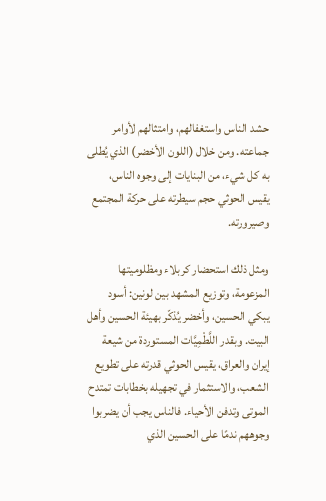حشد الناس واستغفالهم، وامتثالهم لأوامر جماعته. ومن خلال (اللون الأخضر) الذي يُطلى به كل شيء، من البنايات إلى وجوه الناس، يقيس الحوثي حجم سيطرته على حركة المجتمع وصيرورته.

ومثل ذلك استحضار كربلاء ومظلوميتها المزعومة، وتوزيع المشهد بين لونين: أسود يبكي الحسين، وأخضر يُذكّر بهيئة الحسين وأهل البيت. وبقدر اللَّطْمِيَّات المستوردة من شيعة إيران والعراق، يقيس الحوثي قدرته على تطويع الشعب، والاستثمار في تجهيله بخطابات تمتدح الموتى وتدفن الأحياء. فالناس يجب أن يضربوا وجوههم ندمًا على الحسين الذي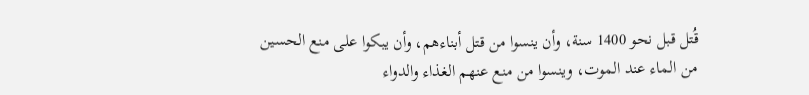قُتل قبل نحو 1400 سنة، وأن ينسوا من قتل أبناءهم، وأن يبكوا على منع الحسين من الماء عند الموت، وينسوا من منع عنهم الغذاء والدواء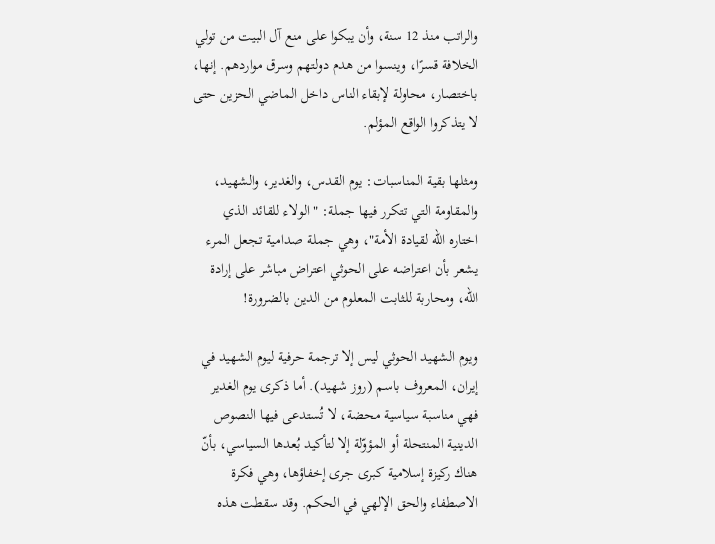والراتب منذ 12 سنة، وأن يبكوا على منع آل البيت من تولي الخلافة قسرًا، وينسوا من هدم دولتهم وسرق مواردهم. إنها، باختصار، محاولة لإبقاء الناس داخل الماضي الحزين حتى لا يتذكروا الواقع المؤلم.

ومثلها بقية المناسبات: يوم القدس، والغدير، والشهيد، والمقاومة التي تتكرر فيها جملة: "الولاء للقائد الذي اختاره الله لقيادة الأمة"، وهي جملة صدامية تجعل المرء يشعر بأن اعتراضه على الحوثي اعتراض مباشر على إرادة الله، ومحاربة للثابت المعلوم من الدين بالضرورة!

ويوم الشهيد الحوثي ليس إلا ترجمة حرفية ليوم الشهيد في إيران، المعروف باسم (روز شهيد). أما ذكرى يوم الغدير فهي مناسبة سياسية محضة، لا تُستدعى فيها النصوص الدينية المنتحلة أو المؤوّلة إلا لتأكيد بُعدها السياسي، بأنّ هناك ركيزة إسلامية كبرى جرى إخفاؤها، وهي فكرة الاصطفاء والحق الإلهي في الحكم. وقد سقطت هذه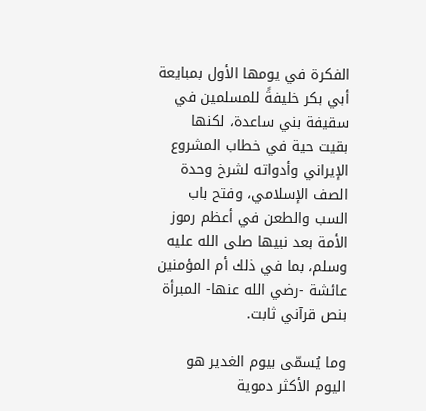الفكرة في يومها الأول بمبايعة أبي بكر خليفةً للمسلمين في سقيفة بني ساعدة، لكنها بقيت حية في خطاب المشروع الإيراني وأدواته لشرخ وحدة الصف الإسلامي، وفتح باب السب والطعن في أعظم رموز الأمة بعد نبيها صلى الله عليه وسلم، بما في ذلك أم المؤمنين عائشة -رضي الله عنها- المبرأة بنص قرآني ثابت.

وما يُسمّى بيوم الغدير هو اليوم الأكثر دموية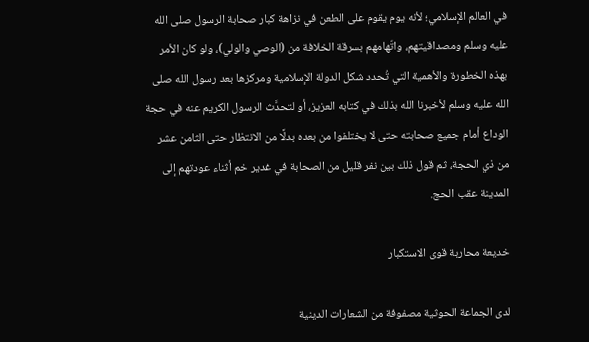في العالم الإسلامي؛ لأنه يوم يقوم على الطعن في نزاهة كبار صحابة الرسول صلى الله عليه وسلم ومصداقيتهم، واتّهامهم بسرقة الخلافة من (الوصي والولي)، ولو كان الأمر بهذه الخطورة والأهمية التي تُحدد شكل الدولة الإسلامية ومركزها بعد رسول الله صلى الله عليه وسلم لأخبرنا الله بذلك في كتابه العزيز، أو لتحدَّث الرسول الكريم عنه في حجة الوداع أمام جميع صحابته حتى لا يختلفوا من بعده بدلًا من الانتظار حتى الثامن عشر من ذي الحجة، ثم قول ذلك بين نفر قليل من الصحابة في غدير خم أثناء عودتهم إلى المدينة عقب الحج.

خديعة محاربة قوى الاستكبار

لدى الجماعة الحوثية مصفوفة من الشعارات الدينية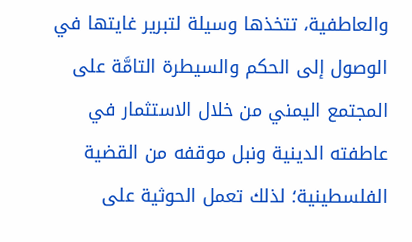والعاطفية، تتخذها وسيلة لتبرير غايتها في الوصول إلى الحكم والسيطرة التامَّة على المجتمع اليمني من خلال الاستثمار في عاطفته الدينية ونبل موقفه من القضية الفلسطينية؛ لذلك تعمل الحوثية على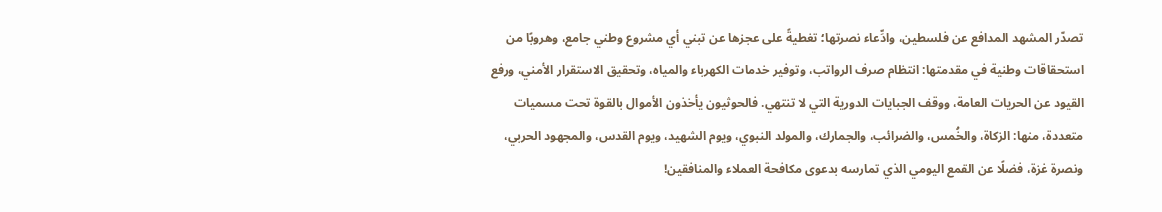تصدّر المشهد المدافع عن فلسطين، وادِّعاء نصرتها؛ تغطيةً على عجزها عن تبني أي مشروع وطني جامع، وهروبًا من استحقاقات وطنية في مقدمتها: انتظام صرف الرواتب، وتوفير خدمات الكهرباء والمياه، وتحقيق الاستقرار الأمني، ورفع القيود عن الحريات العامة، ووقف الجبايات الدورية التي لا تنتهي. فالحوثيون يأخذون الأموال بالقوة تحت مسميات متعددة، منها: الزكاة، والخُمس، والضرائب، والجمارك، والمولد النبوي، ويوم الشهيد، ويوم القدس، والمجهود الحربي، ونصرة غزة، فضلًا عن القمع اليومي الذي تمارسه بدعوى مكافحة العملاء والمنافقين!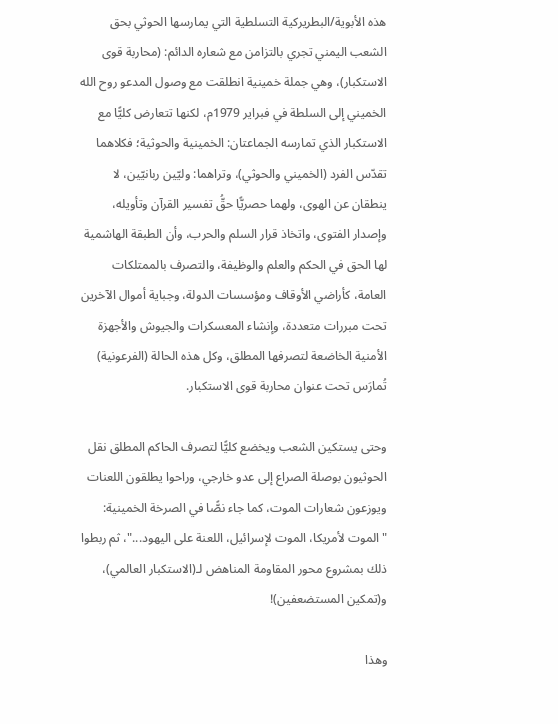هذه الأبوية/البطريركية التسلطية التي يمارسها الحوثي بحق الشعب اليمني تجري بالتزامن مع شعاره الدائم: (محاربة قوى الاستكبار)، وهي جملة خمينية انطلقت مع وصول المدعو روح الله الخميني إلى السلطة في فبراير 1979م، لكنها تتعارض كليًّا مع الاستكبار الذي تمارسه الجماعتان: الخمينية والحوثية؛ فكلاهما تقدّس الفرد (الخميني والحوثي)، وتراهما: وليّين ربانيّين، لا ينطقان عن الهوى، ولهما حصريًّا حقُّ تفسير القرآن وتأويله، وإصدار الفتوى، واتخاذ قرار السلم والحرب، وأن الطبقة الهاشمية لها الحق في الحكم والعلم والوظيفة، والتصرف بالممتلكات العامة، كأراضي الأوقاف ومؤسسات الدولة، وجباية أموال الآخرين تحت مبررات متعددة، وإنشاء المعسكرات والجيوش والأجهزة الأمنية الخاضعة لتصرفها المطلق، وكل هذه الحالة (الفرعونية) تُمارَس تحت عنوان محاربة قوى الاستكبار.

وحتى يستكين الشعب ويخضع كليًّا لتصرف الحاكم المطلق نقل الحوثيون بوصلة الصراع إلى عدو خارجي، وراحوا يطلقون اللعنات ويوزعون شعارات الموت، كما جاء نصًّا في الصرخة الخمينية: "الموت لأمريكا، الموت لإسرائيل، اللعنة على اليهود..."، ثم ربطوا ذلك بمشروع محور المقاومة المناهض لـ(الاستكبار العالمي)، و(تمكين المستضعفين)!

وهذا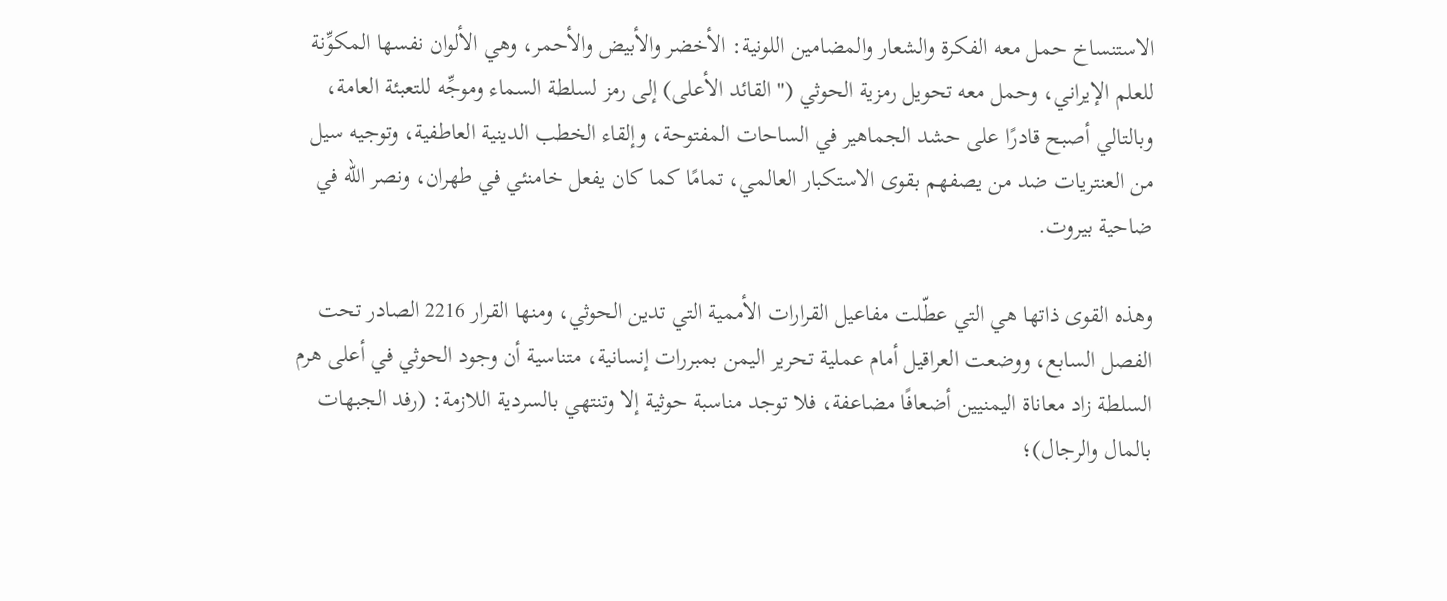الاستنساخ حمل معه الفكرة والشعار والمضامين اللونية: الأخضر والأبيض والأحمر، وهي الألوان نفسها المكوِّنة للعلم الإيراني، وحمل معه تحويل رمزية الحوثي ("القائد الأعلى) إلى رمز لسلطة السماء وموجِّه للتعبئة العامة، وبالتالي أصبح قادرًا على حشد الجماهير في الساحات المفتوحة، وإلقاء الخطب الدينية العاطفية، وتوجيه سيل من العنتريات ضد من يصفهم بقوى الاستكبار العالمي، تمامًا كما كان يفعل خامنئي في طهران، ونصر الله في ضاحية بيروت.

وهذه القوى ذاتها هي التي عطّلت مفاعيل القرارات الأممية التي تدين الحوثي، ومنها القرار 2216 الصادر تحت الفصل السابع، ووضعت العراقيل أمام عملية تحرير اليمن بمبررات إنسانية، متناسية أن وجود الحوثي في أعلى هرم السلطة زاد معاناة اليمنيين أضعافًا مضاعفة، فلا توجد مناسبة حوثية إلا وتنتهي بالسردية اللازمة: (رفد الجبهات بالمال والرجال)؛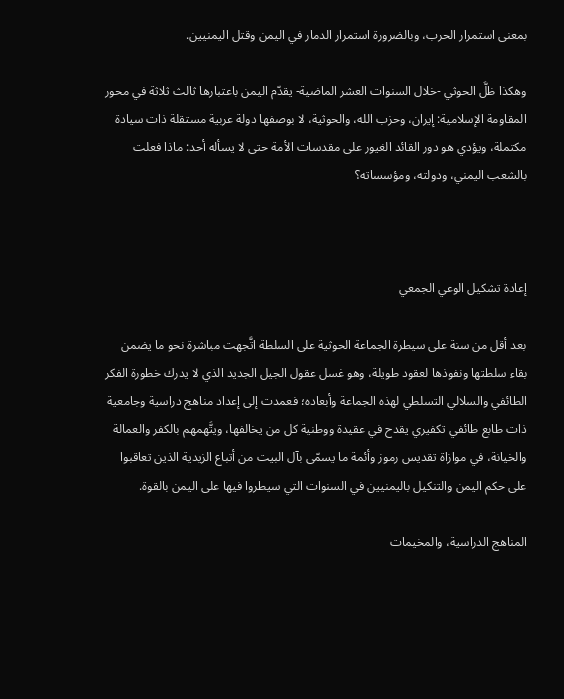بمعنى استمرار الحرب، وبالضرورة استمرار الدمار في اليمن وقتل اليمنيين.

وهكذا ظلَّ الحوثي -خلال السنوات العشر الماضية- يقدّم اليمن باعتبارها ثالث ثلاثة في محور المقاومة الإسلامية: إيران، وحزب الله، والحوثية، لا بوصفها دولة عربية مستقلة ذات سيادة مكتملة، ويؤدي هو دور القائد الغيور على مقدسات الأمة حتى لا يسأله أحد: ماذا فعلت بالشعب اليمني، ودولته، ومؤسساته؟



إعادة تشكيل الوعي الجمعي

بعد أقل من سنة على سيطرة الجماعة الحوثية على السلطة اتَّجهت مباشرة نحو ما يضمن بقاء سلطتها ونفوذها لعقود طويلة، وهو غسل عقول الجيل الجديد الذي لا يدرك خطورة الفكر الطائفي والسلالي التسلطي لهذه الجماعة وأبعاده؛ فعمدت إلى إعداد مناهج دراسية وجامعية ذات طابع طائفي تكفيري يقدح في عقيدة ووطنية كل من يخالفها، ويتَّهمهم بالكفر والعمالة والخيانة، في موازاة تقديس رموز وأئمة ما يسمّى بآل البيت من أتباع الزيدية الذين تعاقبوا على حكم اليمن والتنكيل باليمنيين في السنوات التي سيطروا فيها على اليمن بالقوة.

المناهج الدراسية، والمخيمات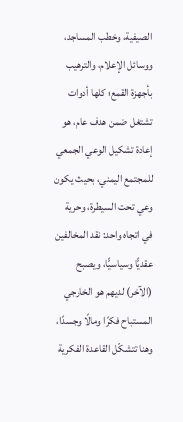الصيفية، وخطب المساجد، ووسائل الإعلام، والترهيب بأجهزة القمع؛ كلها أدوات تشتغل ضمن هدف عام، هو إعادة تشكيل الوعي الجمعي للمجتمع اليمني، بحيث يكون وعي تحت السيطرة، وحرية في اتجاه واحد: نقد المخالفين عقديًّا وسياسيًّا، ويصبح (الآخر) لديهم هو الخارجي المستباح فكرًا ومالًا وجسدًا، وهنا تتشكّل القاعدة الفكرية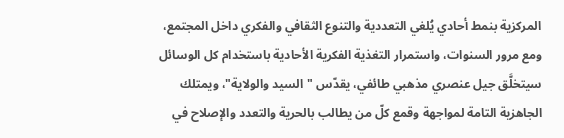المركزية بنمط أحادي يُلغي التعددية والتنوع الثقافي والفكري داخل المجتمع، ومع مرور السنوات، واستمرار التغذية الفكرية الأحادية باستخدام كل الوسائل سيتخلَّق جيل عنصري مذهبي طائفي، يقدّس "السيد والولاية"، ويمتلك الجاهزية التامة لمواجهة وقمع كلّ من يطالب بالحرية والتعدد والإصلاح في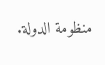منظومة الدولة.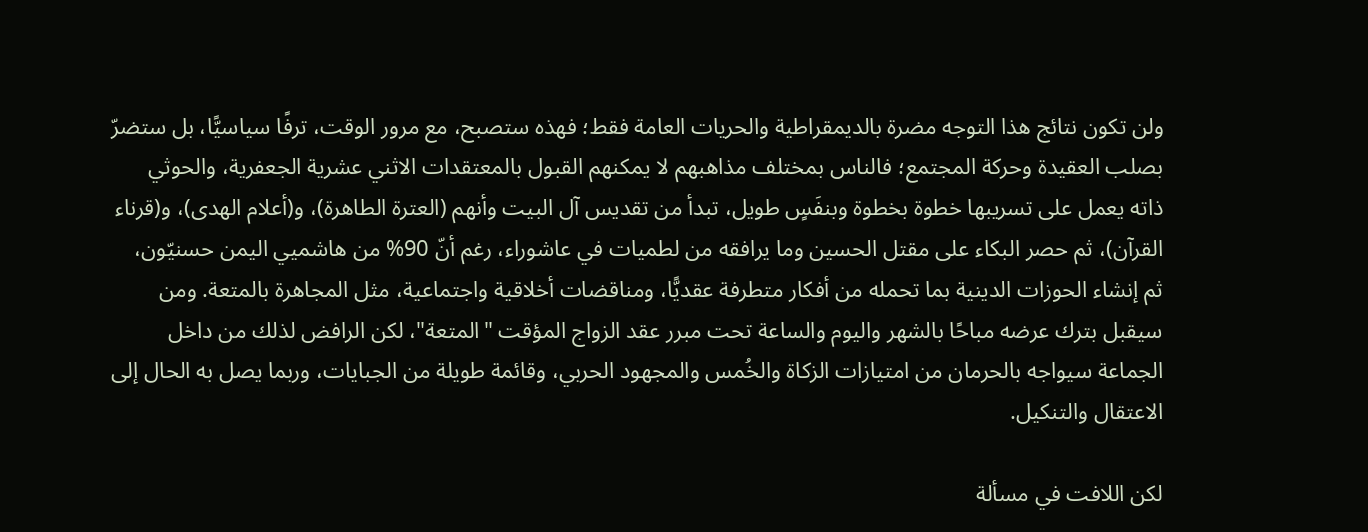ولن تكون نتائج هذا التوجه مضرة بالديمقراطية والحريات العامة فقط؛ فهذه ستصبح، مع مرور الوقت، ترفًا سياسيًّا، بل ستضرّ بصلب العقيدة وحركة المجتمع؛ فالناس بمختلف مذاهبهم لا يمكنهم القبول بالمعتقدات الاثني عشرية الجعفرية، والحوثي ذاته يعمل على تسريبها خطوة بخطوة وبنفَسٍ طويل، تبدأ من تقديس آل البيت وأنهم (العترة الطاهرة)، و(أعلام الهدى)، و(قرناء القرآن)، ثم حصر البكاء على مقتل الحسين وما يرافقه من لطميات في عاشوراء، رغم أنّ 90% من هاشميي اليمن حسنيّون، ثم إنشاء الحوزات الدينية بما تحمله من أفكار متطرفة عقديًّا، ومناقضات أخلاقية واجتماعية، مثل المجاهرة بالمتعة. ومن سيقبل بترك عرضه مباحًا بالشهر واليوم والساعة تحت مبرر عقد الزواج المؤقت "المتعة"، لكن الرافض لذلك من داخل الجماعة سيواجه بالحرمان من امتيازات الزكاة والخُمس والمجهود الحربي، وقائمة طويلة من الجبايات، وربما يصل به الحال إلى الاعتقال والتنكيل.

لكن اللافت في مسألة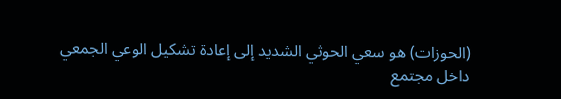(الحوزات) هو سعي الحوثي الشديد إلى إعادة تشكيل الوعي الجمعي داخل مجتمع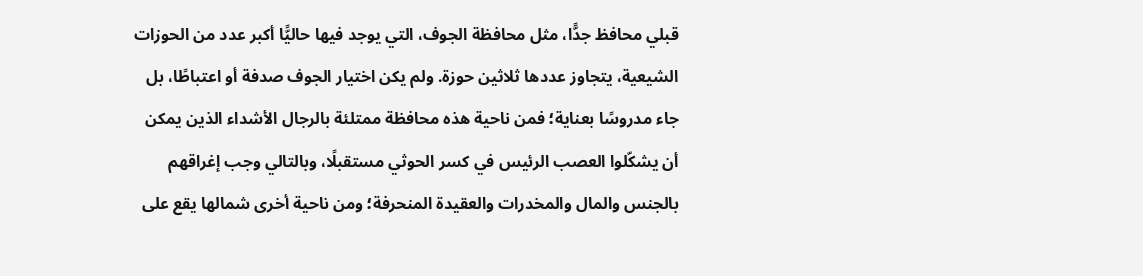قبلي محافظ جدًّا، مثل محافظة الجوف، التي يوجد فيها حاليًّا أكبر عدد من الحوزات الشيعية، يتجاوز عددها ثلاثين حوزة. ولم يكن اختيار الجوف صدفة أو اعتباطًا، بل جاء مدروسًا بعناية؛ فمن ناحية هذه محافظة ممتلئة بالرجال الأشداء الذين يمكن أن يشكّلوا العصب الرئيس في كسر الحوثي مستقبلًا، وبالتالي وجب إغراقهم بالجنس والمال والمخدرات والعقيدة المنحرفة؛ ومن ناحية أخرى شمالها يقع على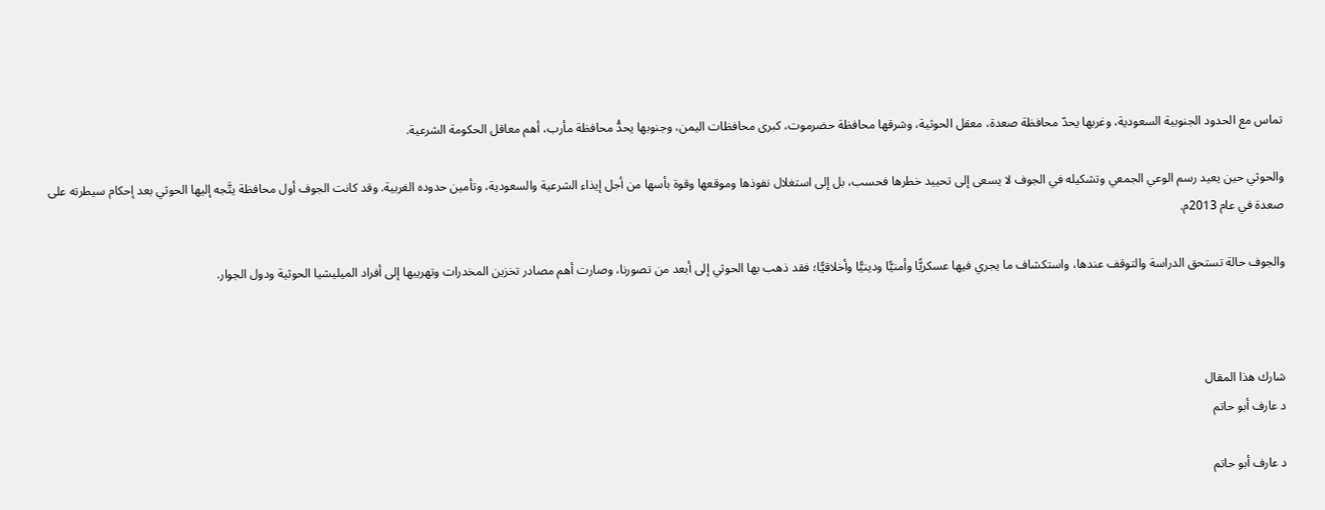تماس مع الحدود الجنوبية السعودية، وغربها يحدّ محافظة صعدة، معقل الحوثية، وشرقها محافظة حضرموت، كبرى محافظات اليمن، وجنوبها يحدُّ محافظة مأرب، أهم معاقل الحكومة الشرعية.

والحوثي حين يعيد رسم الوعي الجمعي وتشكيله في الجوف لا يسعى إلى تحييد خطرها فحسب، بل إلى استغلال نفوذها وموقعها وقوة بأسها من أجل إيذاء الشرعية والسعودية، وتأمين حدوده الغربية. وقد كانت الجوف أول محافظة يتَّجه إليها الحوثي بعد إحكام سيطرته على صعدة في عام 2013م.

والجوف حالة تستحق الدراسة والتوقف عندها، واستكشاف ما يجري فيها عسكريًّا وأمنيًّا ودينيًّا وأخلاقيًّا؛ فقد ذهب بها الحوثي إلى أبعد من تصورنا، وصارت أهم مصادر تخزين المخدرات وتهريبها إلى أفراد الميليشيا الحوثية ودول الجوار.



شارك هذا المقال
د عارف أبو حاتم

د عارف أبو حاتم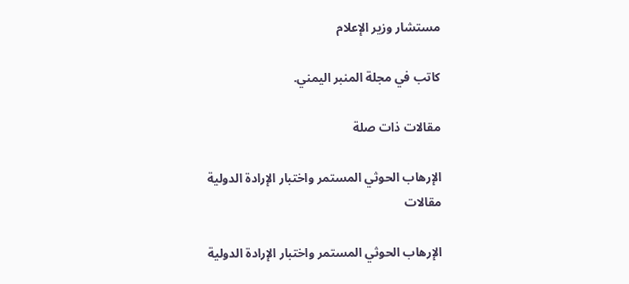مستشار وزير الإعلام

كاتب في مجلة المنبر اليمني.

مقالات ذات صلة

الإرهاب الحوثي المستمر واختبار الإرادة الدولية
مقالات

الإرهاب الحوثي المستمر واختبار الإرادة الدولية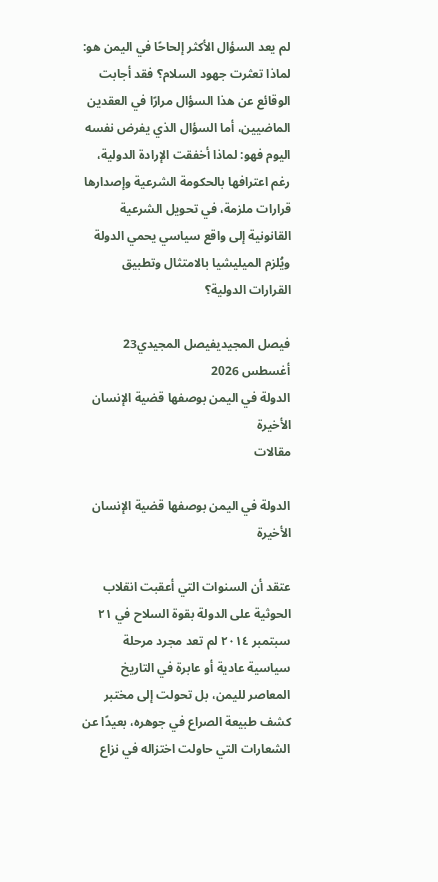لم يعد السؤال الأكثر إلحاحًا في اليمن هو: لماذا تعثرت جهود السلام؟ فقد أجابت الوقائع عن هذا السؤال مرارًا في العقدين الماضيين، أما السؤال الذي يفرض نفسه اليوم فهو: لماذا أخفقت الإرادة الدولية، رغم اعترافها بالحكومة الشرعية وإصدارها قرارات ملزمة، في تحويل الشرعية القانونية إلى واقع سياسي يحمي الدولة ويُلزم الميليشيا بالامتثال وتطبيق القرارات الدولية؟

فيصل المجيديفيصل المجيدي23 أغسطس 2026
الدولة في اليمن بوصفها قضية الإنسان الأخيرة
مقالات

الدولة في اليمن بوصفها قضية الإنسان الأخيرة

عتقد أن السنوات التي أعقبت انقلاب الحوثية على الدولة بقوة السلاح في ٢١ سبتمبر ٢٠١٤ لم تعد مجرد مرحلة سياسية عادية أو عابرة في التاريخ المعاصر لليمن، بل تحولت إلى مختبر كشف طبيعة الصراع في جوهره، بعيدًا عن الشعارات التي حاولت اختزاله في نزاع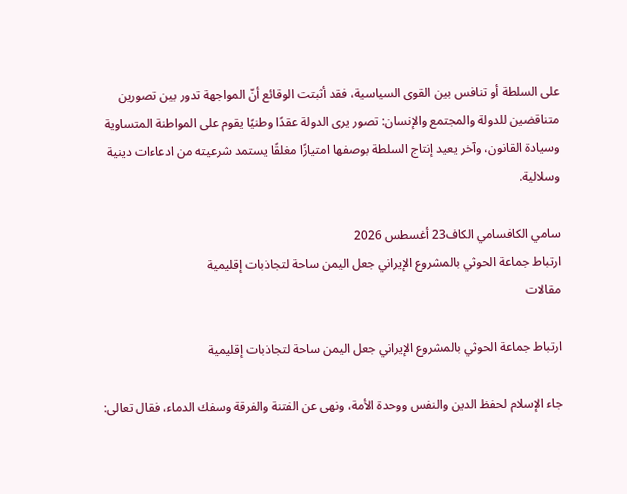على السلطة أو تنافس بين القوى السياسية، فقد أثبتت الوقائع أنّ المواجهة تدور بين تصورين متناقضين للدولة والمجتمع والإنسان: تصور يرى الدولة عقدًا وطنيًا يقوم على المواطنة المتساوية وسيادة القانون، وآخر يعيد إنتاج السلطة بوصفها امتيازًا مغلقًا يستمد شرعيته من ادعاءات دينية وسلالية.

سامي الكافسامي الكاف23 أغسطس 2026
ارتباط جماعة الحوثي بالمشروع الإيراني جعل اليمن ساحة لتجاذبات إقليمية
مقالات

ارتباط جماعة الحوثي بالمشروع الإيراني جعل اليمن ساحة لتجاذبات إقليمية

جاء الإسلام لحفظ الدين والنفس ووحدة الأمة، ونهى عن الفتنة والفرقة وسفك الدماء، فقال تعالى: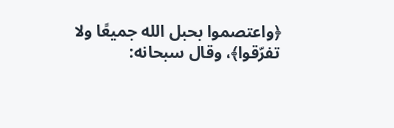﴿واعتصموا بحبل الله جميعًا ولا تفرّقوا﴾، وقال سبحانه: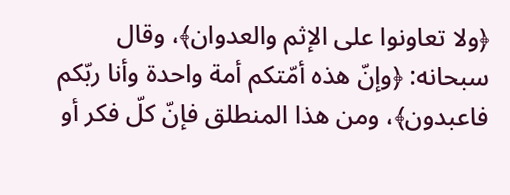﴿ولا تعاونوا على الإثم والعدوان﴾، وقال سبحانه: ﴿وإنّ هذه أمّتكم أمة واحدة وأنا ربّكم فاعبدون﴾، ومن هذا المنطلق فإنّ كلّ فكر أو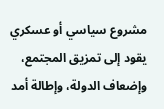مشروع سياسي أو عسكري يقود إلى تمزيق المجتمع، وإضعاف الدولة، وإطالة أمد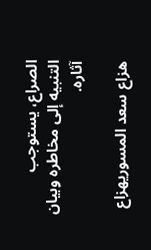الصراع، يستوجب التنبيه إلى مخاطره وبيان آثاره.

هزاع سعد المسوريهزاع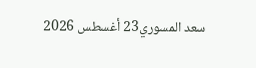سعد المسوري23 أغسطس 2026